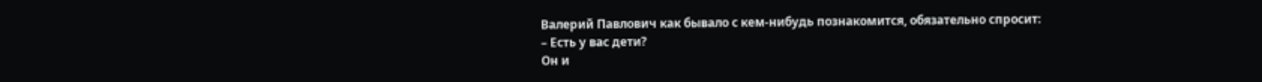Валерий Павлович как бывало с кем-нибудь познакомится, обязательно спросит:
– Есть у вас дети?
Он и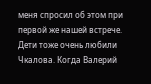меня спросил об этом при первой же нашей встрече.
Дети тоже очень любили Чкалова. Когда Валерий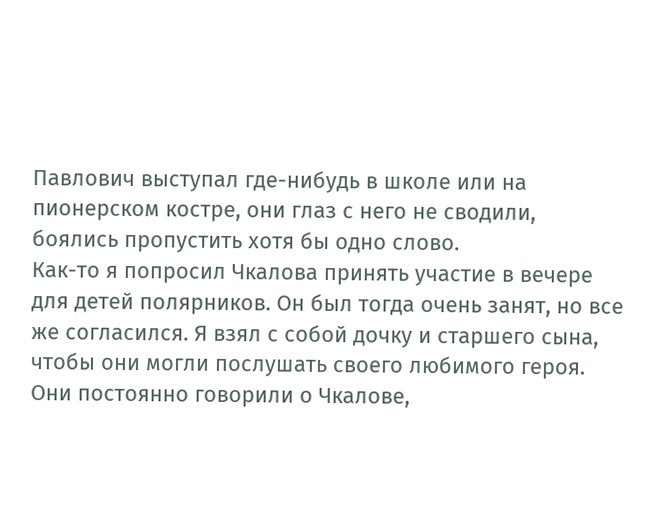Павлович выступал где-нибудь в школе или на пионерском костре, они глаз с него не сводили, боялись пропустить хотя бы одно слово.
Как-то я попросил Чкалова принять участие в вечере для детей полярников. Он был тогда очень занят, но все же согласился. Я взял с собой дочку и старшего сына, чтобы они могли послушать своего любимого героя. Они постоянно говорили о Чкалове,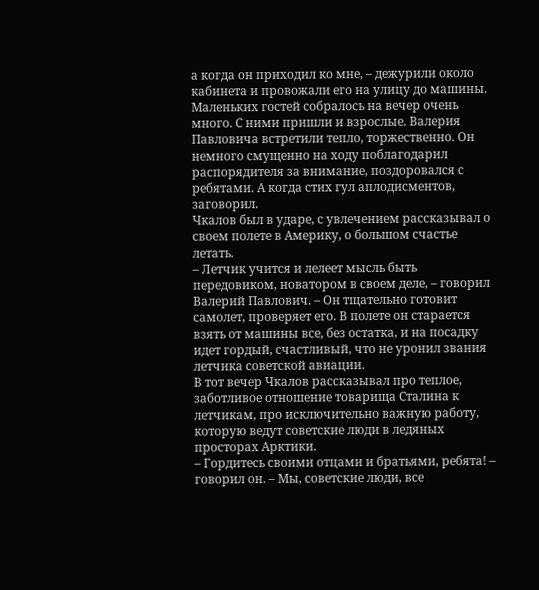а когда он приходил ко мне, – дежурили около кабинета и провожали его на улицу до машины.
Маленьких гостей собралось на вечер очень много. С ними пришли и взрослые. Валерия Павловича встретили тепло, торжественно. Он немного смущенно на ходу поблагодарил распорядителя за внимание, поздоровался с ребятами. А когда стих гул аплодисментов, заговорил.
Чкалов был в ударе, с увлечением рассказывал о своем полете в Америку, о большом счастье летать.
– Летчик учится и лелеет мысль быть передовиком, новатором в своем деле, – говорил Валерий Павлович. – Он тщательно готовит самолет, проверяет его. В полете он старается взять от машины все, без остатка, и на посадку идет гордый, счастливый, что не уронил звания летчика советской авиации.
В тот вечер Чкалов рассказывал про теплое, заботливое отношение товарища Сталина к летчикам, про исключительно важную работу, которую ведут советские люди в ледяных просторах Арктики.
– Гордитесь своими отцами и братьями, ребята! – говорил он. – Мы, советские люди, все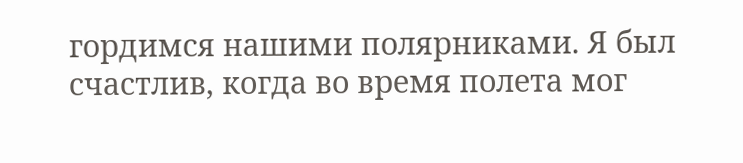гордимся нашими полярниками. Я был счастлив, когда во время полета мог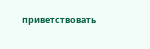приветствовать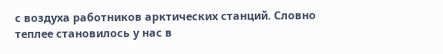с воздуха работников арктических станций. Словно теплее становилось у нас в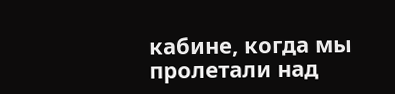кабине, когда мы пролетали над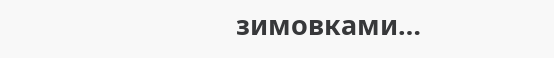зимовками…